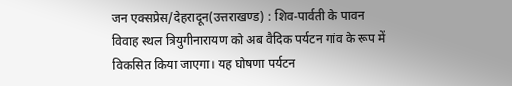जन एक्सप्रेस/देहरादून(उत्तराखण्ड) : शिव-पार्वती के पावन विवाह स्थल त्रियुगीनारायण को अब वैदिक पर्यटन गांव के रूप में विकसित किया जाएगा। यह घोषणा पर्यटन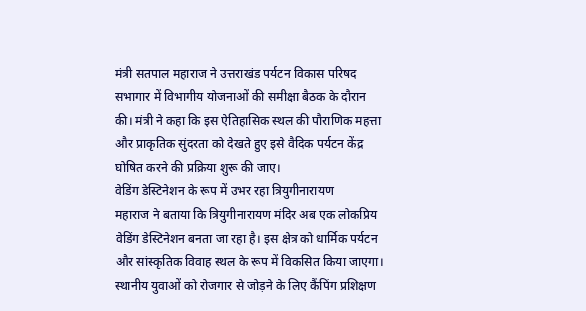मंत्री सतपाल महाराज ने उत्तराखंड पर्यटन विकास परिषद सभागार में विभागीय योजनाओं की समीक्षा बैठक के दौरान की। मंत्री ने कहा कि इस ऐतिहासिक स्थल की पौराणिक महत्ता और प्राकृतिक सुंदरता को देखते हुए इसे वैदिक पर्यटन केंद्र घोषित करने की प्रक्रिया शुरू की जाए।
वेडिंग डेस्टिनेशन के रूप में उभर रहा त्रियुगीनारायण
महाराज ने बताया कि त्रियुगीनारायण मंदिर अब एक लोकप्रिय वेडिंग डेस्टिनेशन बनता जा रहा है। इस क्षेत्र को धार्मिक पर्यटन और सांस्कृतिक विवाह स्थल के रूप में विकसित किया जाएगा। स्थानीय युवाओं को रोजगार से जोड़ने के लिए कैंपिंग प्रशिक्षण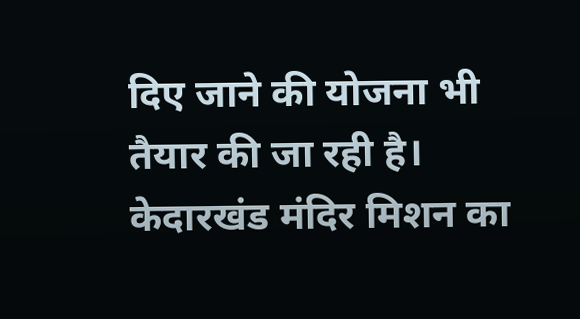दिए जाने की योजना भी तैयार की जा रही है।
केदारखंड मंदिर मिशन का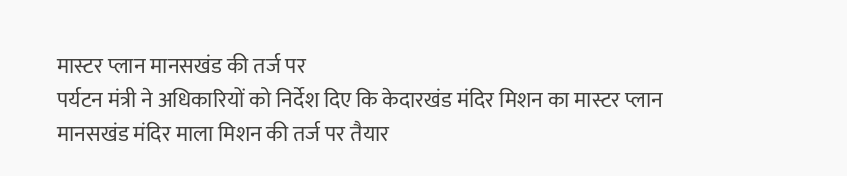मास्टर प्लान मानसखंड की तर्ज पर
पर्यटन मंत्री ने अधिकारियों को निर्देश दिए कि केदारखंड मंदिर मिशन का मास्टर प्लान मानसखंड मंदिर माला मिशन की तर्ज पर तैयार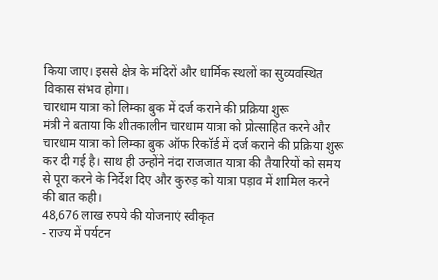किया जाए। इससे क्षेत्र के मंदिरों और धार्मिक स्थलों का सुव्यवस्थित विकास संभव होगा।
चारधाम यात्रा को लिम्का बुक में दर्ज कराने की प्रक्रिया शुरू
मंत्री ने बताया कि शीतकालीन चारधाम यात्रा को प्रोत्साहित करने और चारधाम यात्रा को लिम्का बुक ऑफ रिकॉर्ड में दर्ज कराने की प्रक्रिया शुरू कर दी गई है। साथ ही उन्होंने नंदा राजजात यात्रा की तैयारियों को समय से पूरा करने के निर्देश दिए और कुरुड़ को यात्रा पड़ाव में शामिल करने की बात कही।
48,676 लाख रुपये की योजनाएं स्वीकृत
- राज्य में पर्यटन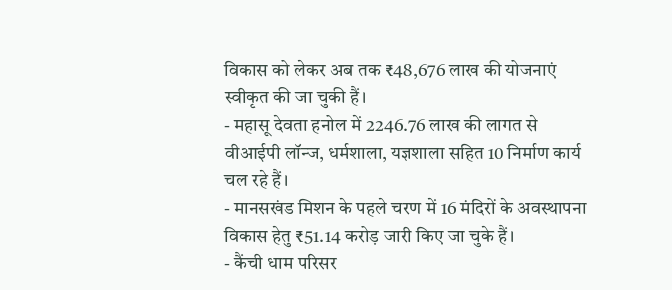विकास को लेकर अब तक ₹48,676 लाख की योजनाएं स्वीकृत की जा चुकी हैं।
- महासू देवता हनोल में 2246.76 लाख की लागत से वीआईपी लॉन्ज, धर्मशाला, यज्ञशाला सहित 10 निर्माण कार्य चल रहे हैं।
- मानसखंड मिशन के पहले चरण में 16 मंदिरों के अवस्थापना विकास हेतु ₹51.14 करोड़ जारी किए जा चुके हैं।
- कैंची धाम परिसर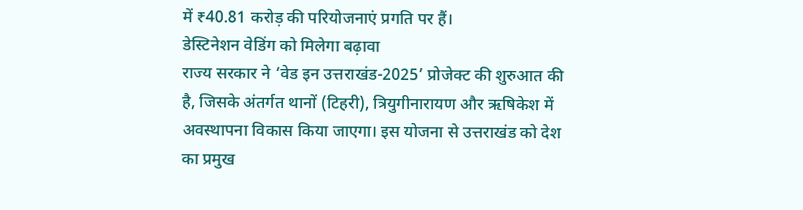में ₹40.81 करोड़ की परियोजनाएं प्रगति पर हैं।
डेस्टिनेशन वेडिंग को मिलेगा बढ़ावा
राज्य सरकार ने ‘वेड इन उत्तराखंड-2025’ प्रोजेक्ट की शुरुआत की है, जिसके अंतर्गत थानों (टिहरी), त्रियुगीनारायण और ऋषिकेश में अवस्थापना विकास किया जाएगा। इस योजना से उत्तराखंड को देश का प्रमुख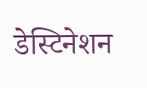डेस्टिनेशन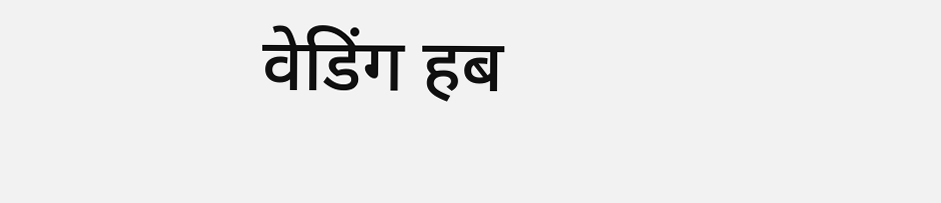वेडिंग हब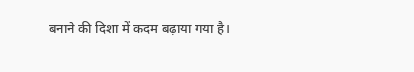बनाने की दिशा में कदम बढ़ाया गया है।